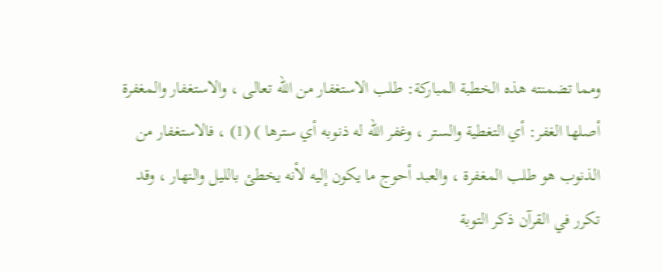ومما تضمنته هذه الخطبة المباركة: طلب الاستغفار من الله تعالى ، والاستغفار والمغفرة أصلها الغفر: أي التغطية والستر ، وغفر الله له ذنوبه أي سترها ) (1) ، فالاستغفار من الذنوب هو طلب المغفرة ، والعبد أحوج ما يكون إليه لأنه يخطئ بالليل والنهار ، وقد تكرر في القرآن ذكر التوبة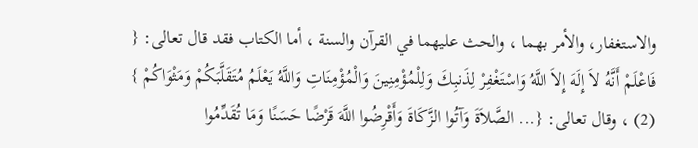والاستغفار، والأمر بهما ، والحث عليهما في القرآن والسنة ، أما الكتاب فقد قال تعالى: { فَاعْلَمْ أَنَّهُ لاَ إِلَهَ إِلاَ اللَّهُ وَاسْتَغْفِرْ لِذَنبِكَ وَلِلْمُؤْمِنِينَ وَالْمُؤْمِنَاتِ وَاللَّهُ يَعْلَمُ مُتَقَلَّبَكُمْ وَمَثْوَاكُمْ } (2) ، وقال تعالى: {... الصَّلاَةَ وَآتُوا الزَّكَاةَ وَأَقْرِضُوا اللَّهَ قَرْضًا حَسَنًا وَمَا تُقَدِّمُوا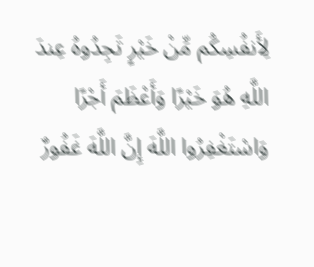لِأَنفُسِكُم مِّنْ خَيْرٍ تَجِدُوهُ عِندَ اللَّهِ هُوَ خَيْرًا وَأَعْظَمَ أَجْرًا وَاسْتَغْفِرُوا اللَّهَ إِنَّ اللَّهَ غَفُورٌ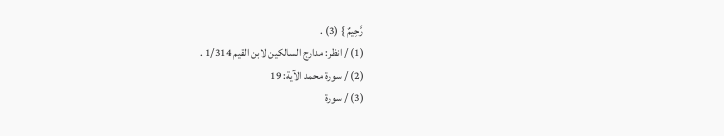رَّحِيمٌ } (3) .
(1) / انظر: مدارج السالكين لابن القيم 1/314 .
(2) / سورة محمد الآية: 19
(3) / سورة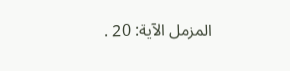المزمل الآية: 20 .